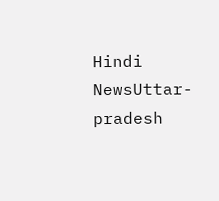Hindi NewsUttar-pradesh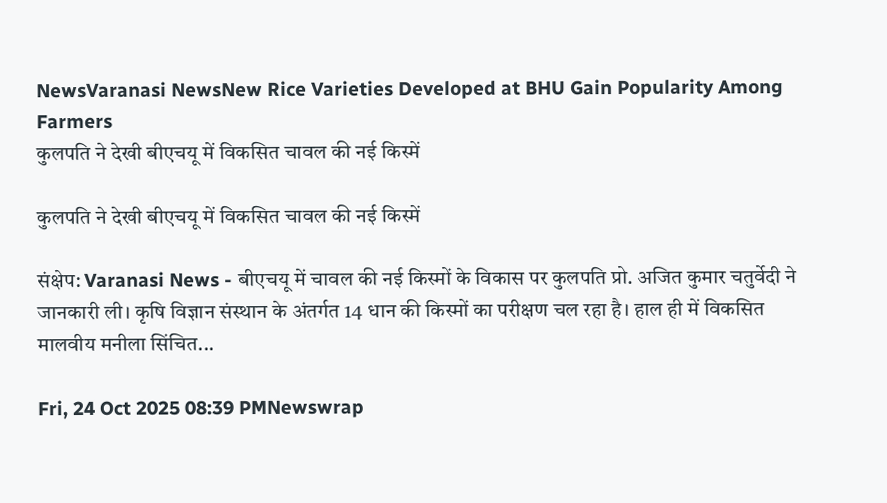NewsVaranasi NewsNew Rice Varieties Developed at BHU Gain Popularity Among Farmers
कुलपति ने देखी बीएचयू में विकसित चावल की नई किस्में

कुलपति ने देखी बीएचयू में विकसित चावल की नई किस्में

संक्षेप: Varanasi News - बीएचयू में चावल की नई किस्मों के विकास पर कुलपति प्रो. अजित कुमार चतुर्वेदी ने जानकारी ली। कृषि विज्ञान संस्थान के अंतर्गत 14 धान की किस्मों का परीक्षण चल रहा है। हाल ही में विकसित मालवीय मनीला सिंचित...

Fri, 24 Oct 2025 08:39 PMNewswrap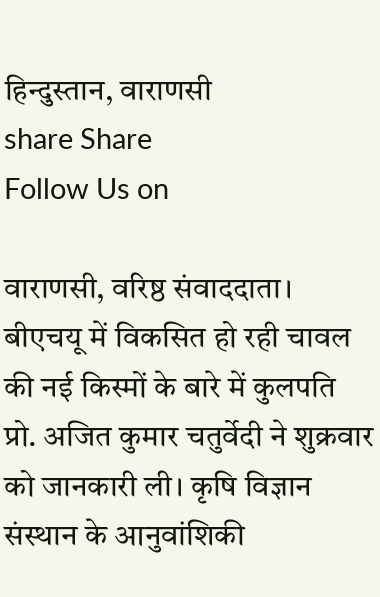हिन्दुस्तान, वाराणसी
share Share
Follow Us on

वाराणसी, वरिष्ठ संवाददाता। बीएचयू में विकसित हो रही चावल की नई किस्मों के बारे में कुलपति प्रो. अजित कुमार चतुर्वेदी ने शुक्रवार को जानकारी ली। कृषि विज्ञान संस्थान के आनुवांशिकी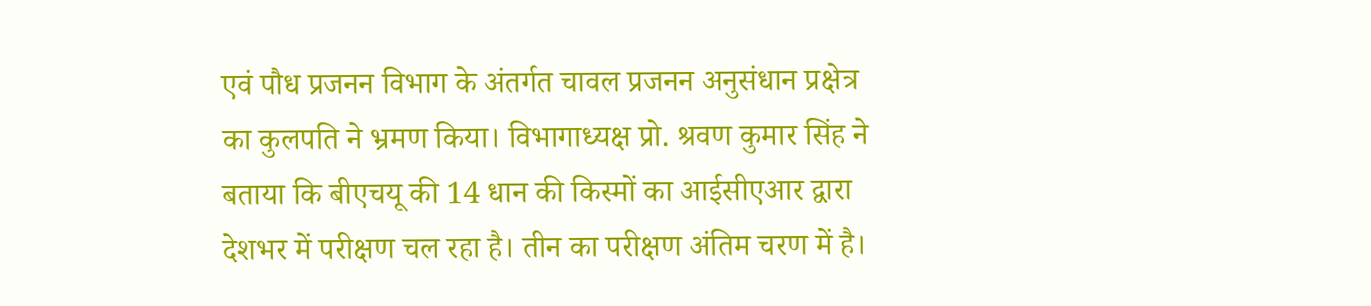एवं पौध प्रजनन विभाग के अंतर्गत चावल प्रजनन अनुसंधान प्रक्षेत्र का कुलपति ने भ्रमण किया। विभागाध्यक्ष प्रो. श्रवण कुमार सिंह ने बताया कि बीएचयू की 14 धान की किस्मों का आईसीएआर द्वारा देशभर में परीक्षण चल रहा है। तीन का परीक्षण अंतिम चरण में है।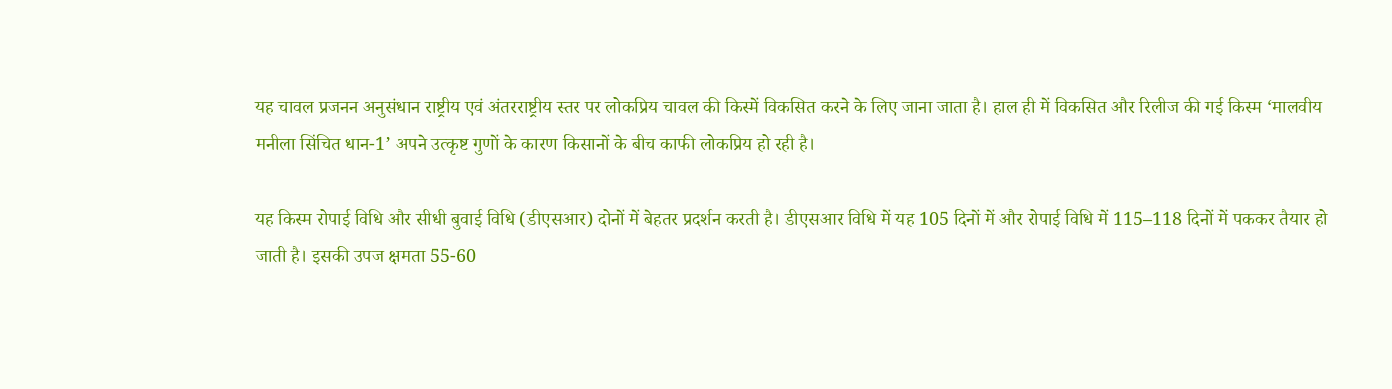यह चावल प्रजनन अनुसंधान राष्ट्रीय एवं अंतरराष्ट्रीय स्तर पर लोकप्रिय चावल की किस्में विकसित करने के लिए जाना जाता है। हाल ही में विकसित और रिलीज की गई किस्म ‘मालवीय मनीला सिंचित धान-1’ अपने उत्कृष्ट गुणों के कारण किसानों के बीच काफी लोकप्रिय हो रही है।

यह किस्म रोपाई विधि और सीधी बुवाई विधि (डीएसआर) दोनों में बेहतर प्रदर्शन करती है। डीएसआर विधि में यह 105 दिनों में और रोपाई विधि में 115–118 दिनों में पककर तैयार हो जाती है। इसकी उपज क्षमता 55-60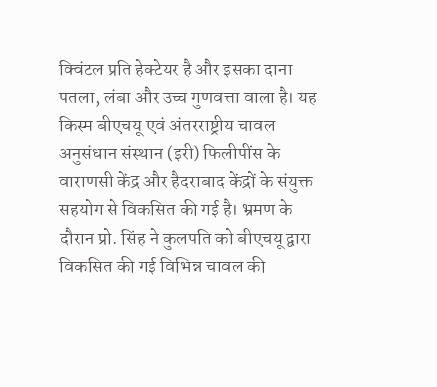क्विंटल प्रति हेक्टेयर है और इसका दाना पतला, लंबा और उच्च गुणवत्ता वाला है। यह किस्म बीएचयू एवं अंतरराष्ट्रीय चावल अनुसंधान संस्थान (इरी) फिलीपींस के वाराणसी केंद्र और हैदराबाद केंद्रों के संयुक्त सहयोग से विकसित की गई है। भ्रमण के दौरान प्रो. सिंह ने कुलपति को बीएचयू द्वारा विकसित की गई विभिन्न चावल की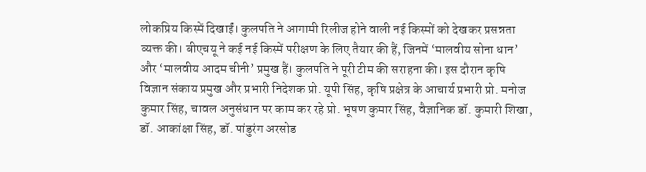लोकप्रिय किस्में दिखाईं। कुलपति ने आगामी रिलीज होने वाली नई किस्मों को देखकर प्रसन्नता व्यक्त की। बीएचयू ने कई नई किस्में परीक्षण के लिए तैयार की हैं, जिनमें ‘मालवीय सोना धान’ और ‘मालवीय आदम चीनी’ प्रमुख हैं। कुलपति ने पूरी टीम की सराहना की। इस दौरान कृषि विज्ञान संकाय प्रमुख और प्रभारी निदेशक प्रो. यूपी सिंह, कृषि प्रक्षेत्र के आचार्य प्रभारी प्रो. मनोज कुमार सिंह, चावल अनुसंधान पर काम कर रहे प्रो. भूषण कुमार सिंह, वैज्ञानिक डॉ. कुमारी शिखा, डॉ. आकांक्षा सिंह, डॉ. पांडुरंग अरसोड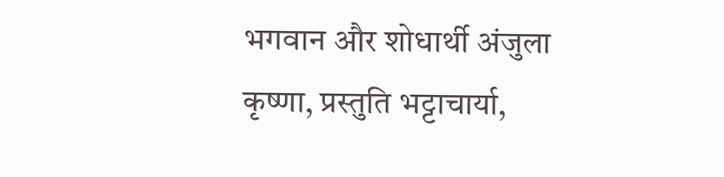भगवान और शोधार्थी अंजुला कृष्णा, प्रस्तुति भट्टाचार्या,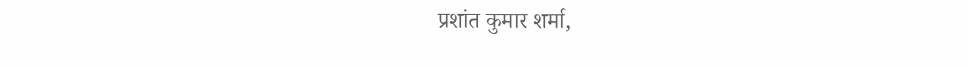प्रशांत कुमार शर्मा,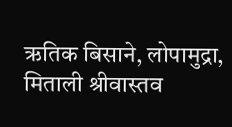ऋतिक बिसाने, लोपामुद्रा, मिताली श्रीवास्तव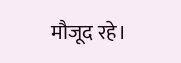मौजूद रहे।